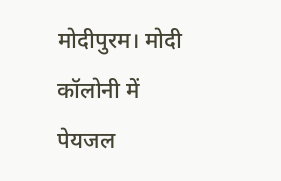मोदीपुरम। मोदी कॉलोनी में पेयजल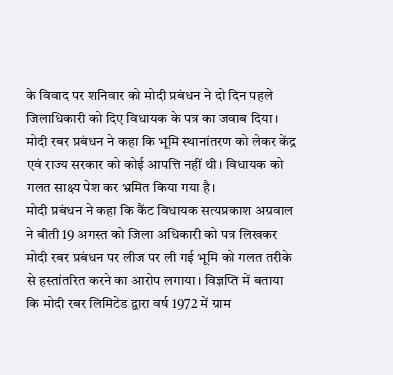के विवाद पर शनिवार को मोदी प्रबंधन ने दो दिन पहले जिलाधिकारी को दिए विधायक के पत्र का जवाब दिया। मोदी रबर प्रबंधन ने कहा कि भूमि स्थानांतरण को लेकर केंद्र एवं राज्य सरकार को कोई आपत्ति नहीं थी। विधायक को गलत साक्ष्य पेश कर भ्रमित किया गया है।
मोदी प्रबंधन ने कहा कि कैंट विधायक सत्यप्रकाश अग्रवाल ने बीती 19 अगस्त को जिला अधिकारी को पत्र लिखकर मोदी रबर प्रबंधन पर लीज पर ली गई भूमि को गलत तरीके से हस्तांतरित करने का आरोप लगाया। विज्ञप्ति में बताया कि मोदी रबर लिमिटेड द्वारा वर्ष 1972 में ग्राम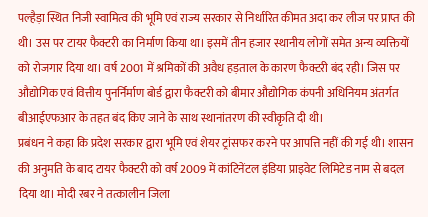पल्हैड़ा स्थित निजी स्वामित्व की भूमि एवं राज्य सरकार से निर्धारित कीमत अदा कर लीज पर प्राप्त की थी। उस पर टायर फैक्टरी का निर्माण किया था। इसमें तीन हजार स्थानीय लोगों समेत अन्य व्यक्तियों को रोजगार दिया था। वर्ष 2001 में श्रमिकों की अवैध हड़ताल के कारण फैक्टरी बंद रही। जिस पर औद्योगिक एवं वित्तीय पुनर्निर्माण बोर्ड द्वारा फैक्टरी को बीमार औद्योगिक कंपनी अधिनियम अंतर्गत बीआईएफआर के तहत बंद किए जाने के साथ स्थानांतरण की स्वीकृति दी थी।
प्रबंधन ने कहा कि प्रदेश सरकार द्वारा भूमि एवं शेयर ट्रांसफर करने पर आपत्ति नहीं की गई थी। शासन की अनुमति के बाद टायर फैक्टरी को वर्ष 2009 में कांटिनेंटल इंडिया प्राइवेट लिमिटेड नाम से बदल दिया था। मोदी रबर ने तत्कालीन जिला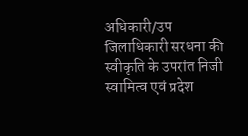अधिकारी/उप जिलाधिकारी सरधना की स्वीकृति के उपरांत निजी स्वामित्व एवं प्रदेश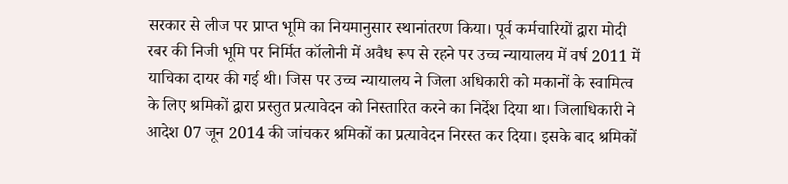सरकार से लीज पर प्राप्त भूमि का नियमानुसार स्थानांतरण किया। पूर्व कर्मचारियों द्वारा मोदी रबर की निजी भूमि पर निर्मित कॉलोनी में अवैध रूप से रहने पर उच्च न्यायालय में वर्ष 2011 में याचिका दायर की गई थी। जिस पर उच्च न्यायालय ने जिला अधिकारी को मकानों के स्वामित्व के लिए श्रमिकों द्वारा प्रस्तुत प्रत्यावेदन को निस्तारित करने का निर्देश दिया था। जिलाधिकारी ने आदेश 07 जून 2014 की जांचकर श्रमिकों का प्रत्यावेदन निरस्त कर दिया। इसके बाद श्रमिकों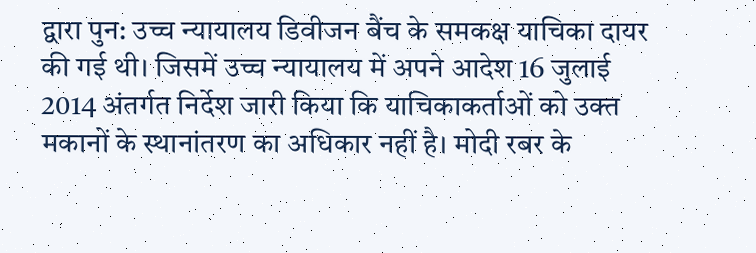द्वारा पुन: उच्च न्यायालय डिवीजन बैंच के समकक्ष याचिका दायर की गई थी। जिसमें उच्च न्यायालय में अपने आदेश 16 जुलाई 2014 अंतर्गत निर्देश जारी किया कि याचिकाकर्ताओं को उक्त मकानों के स्थानांतरण का अधिकार नहीं है। मोदी रबर के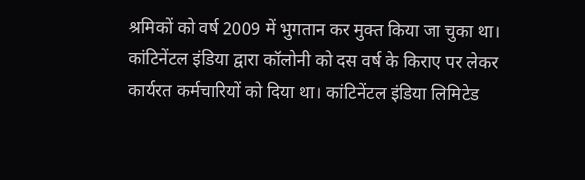श्रमिकों को वर्ष 2009 में भुगतान कर मुक्त किया जा चुका था।
कांटिनेंटल इंडिया द्वारा कॉलोनी को दस वर्ष के किराए पर लेकर कार्यरत कर्मचारियों को दिया था। कांटिनेंटल इंडिया लिमिटेड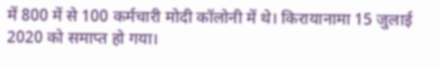में 800 में से 100 कर्मचारी मोदी कॉलोनी में थे। किरायानामा 15 जुलाई 2020 को समाप्त हो गया।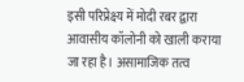इसी परिप्रेक्ष्य में मोदी रबर द्वारा आवासीय कॉलोनी को खाली कराया जा रहा है। असामाजिक तत्व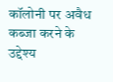कॉलोनी पर अवैध कब्जा करने के उद्देश्य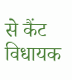से कैंट विधायक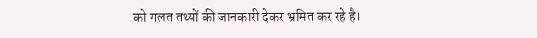को गलत तथ्यों की जानकारी देकर भ्रमित कर रहे है।